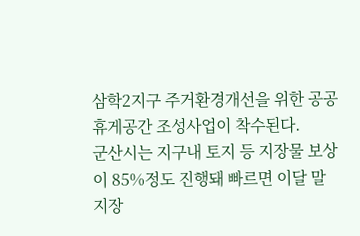삼학2지구 주거환경개선을 위한 공공휴게공간 조성사업이 착수된다.
군산시는 지구내 토지 등 지장물 보상이 85%정도 진행돼 빠르면 이달 말 지장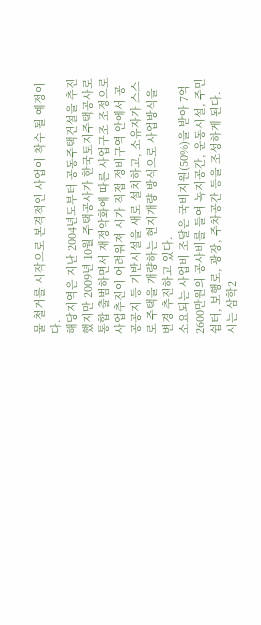물 철거를 시작으로 본격적인 사업이 착수 될 예정이다.
해당지역은 지난 2004년도부터 공동주택건설을 추진했지만 2009년 10월 주택공사가 한국토지주택공사로 통합 출범하면서 재정악화에 따른 사업구조 조정으로 사업추진이 어려워져 시가 직접 정비구역 안에서 공공공지 등 기반시설을 새로 설치하고, 소유자가 스스로 주택을 개량하는 현지개량 방식으로 사업방식을 변경 추진하고 있다.
소요되는 사업비 조달은 국비지원(50%)을 받아 7억2600만원의 공사비를 들여 녹지공간, 운동시설, 주민쉼터, 보행로, 광장, 주차공간 등을 조성하게 된다.
시는 삼학2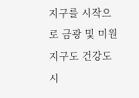지구를 시작으로 금광 및 미원지구도 건강도시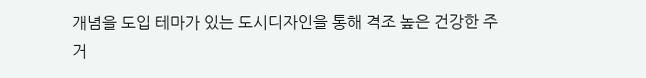개념을 도입 테마가 있는 도시디자인을 통해 격조 높은 건강한 주거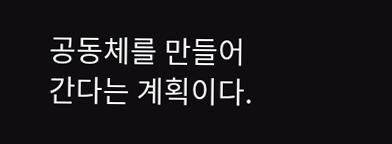공동체를 만들어 간다는 계획이다.